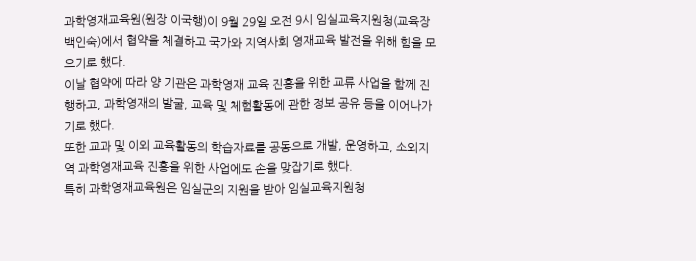과학영재교육원(원장 이국행)이 9월 29일 오전 9시 임실교육지원청(교육장 백인숙)에서 협약을 체결하고 국가와 지역사회 영재교육 발전을 위해 힘을 모으기로 했다.
이날 협약에 따라 양 기관은 과학영재 교육 진흥을 위한 교류 사업을 함께 진행하고, 과학영재의 발굴, 교육 및 체험활동에 관한 정보 공유 등을 이어나가기로 했다.
또한 교과 및 이외 교육활동의 학습자료를 공동으로 개발, 운영하고, 소외지역 과학영재교육 진흥을 위한 사업에도 손을 맞잡기로 했다.
특히 과학영재교육원은 임실군의 지원을 받아 임실교육지원청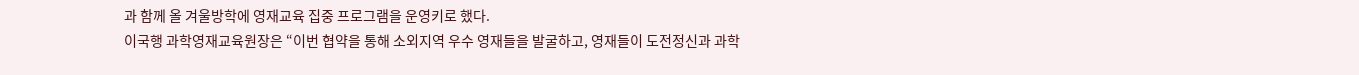과 함께 올 겨울방학에 영재교육 집중 프로그램을 운영키로 했다.
이국행 과학영재교육원장은 “이번 협약을 통해 소외지역 우수 영재들을 발굴하고, 영재들이 도전정신과 과학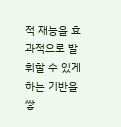적 재능을 효과적으로 발휘할 수 있게 하는 기반을 쌓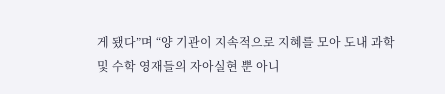게 됐다”며 “양 기관이 지속적으로 지혜를 모아 도내 과학 및 수학 영재들의 자아실현 뿐 아니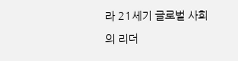라 21세기 글로벌 사회의 리더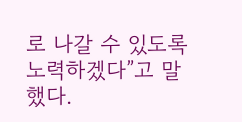로 나갈 수 있도록 노력하겠다”고 말했다.